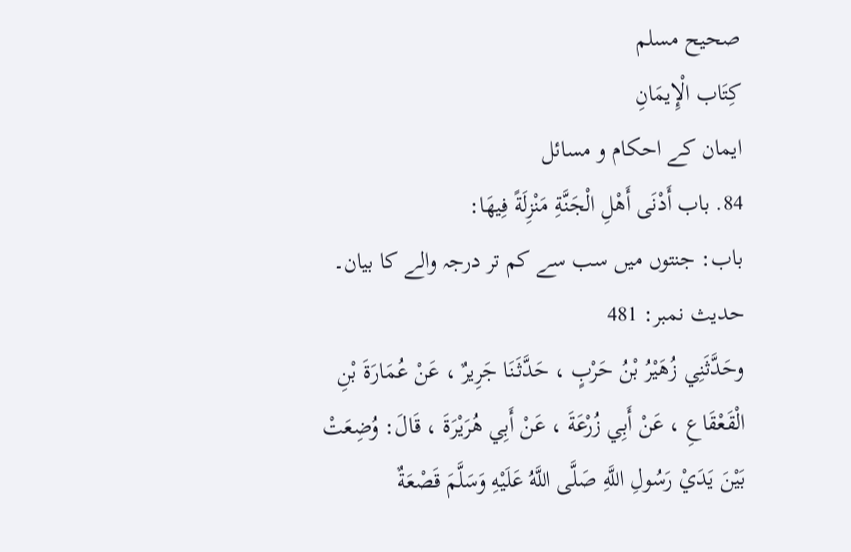صحيح مسلم
كِتَاب الْإِيمَانِ
ایمان کے احکام و مسائل
84. باب أَدْنَى أَهْلِ الْجَنَّةِ مَنْزِلَةً فِيهَا:
باب: جنتوں میں سب سے کم تر درجہ والے کا بیان۔
حدیث نمبر: 481
وحَدَّثَنِي زُهَيْرُ بْنُ حَرْبٍ ، حَدَّثَنَا جَرِيرٌ ، عَنْ عُمَارَةَ بْنِ الْقَعْقَاعِ ، عَنْ أَبِي زُرْعَةَ ، عَنْ أَبِي هُرَيْرَةَ ، قَالَ: وُضِعَتْ بَيْنَ يَدَيْ رَسُولِ اللَّهِ صَلَّى اللَّهُ عَلَيْهِ وَسَلَّمَ قَصْعَةٌ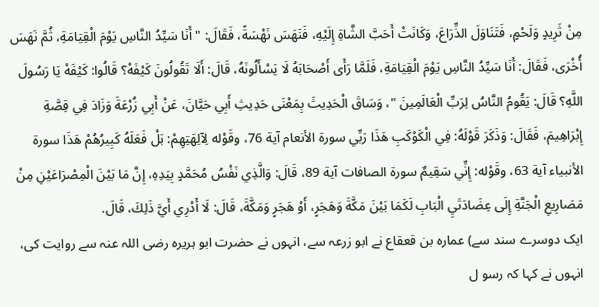مِنْ ثَرِيدٍ وَلَحْمٍ، فَتَنَاوَلَ الذِّرَاعَ، وَكَانَتْ أَحَبَّ الشَّاةِ إِلَيْهِ، فَنَهَسَ نَهْسَةً، فَقَالَ: " أَنَا سَيِّدُ النَّاسِ يَوْمَ الْقِيَامَةِ، ثُمَّ نَهَسَ أُخْرَى، فَقَالَ: أَنَا سَيِّدُ النَّاسِ يَوْمَ الْقِيَامَةِ، فَلَمَّا رَأَى أَصْحَابَهُ لَا يَسْأَلُونَهُ، قَالَ: أَلَا تَقُولُونَ كَيْفَهْ؟ قَالُوا: كَيْفَهْ يَا رَسُولَ اللَّهِ؟ قَالَ: يَقُومُ النَّاسُ لِرَبِّ الْعَالَمِينَ "، وَسَاقَ الْحَدِيثَ بِمَعْنَى حَدِيثِ أَبِي حَيَّانَ، عَنْ أَبِي زُرْعَةَ وَزَادَ فِي قِصَّةِ إِبْرَاهِيمَ، فَقَالَ: وَذَكَرَ قَوْلَهُ: فِي الْكَوْكَبِ هَذَا رَبِّي سورة الأنعام آية 76، وقَوْله لِآلِهَتِهِمْ: بَلْ فَعَلَهُ كَبِيرُهُمْ هَذَا سورة الأنبياء آية 63، وقَوْله: إِنِّي سَقِيمٌ سورة الصافات آية 89، قَالَ: وَالَّذِي نَفْسُ مُحَمَّدٍ بِيَدِهِ، إِنَّ مَا بَيْنَ الْمِصْرَاعَيْنِ مِنْ مَصَارِيعِ الْجَنَّةِ إِلَى عِضَادَتَيِ الْبَابِ لَكَمَا بَيْنَ مَكَّةَ وَهَجَرٍ، أَوْ هَجَرٍ وَمَكَّةَ، قَالَ: لَا أَدْرِي أَيَّ ذَلِكَ، قَالَ.
ایک دوسرے سند سے) عمارہ بن قعقاع نے ابو زرعہ سے، انہوں نے حضرت ابو ہریرہ رضی اللہ عنہ سے روایت کی، انہوں نے کہا کہ رسو ل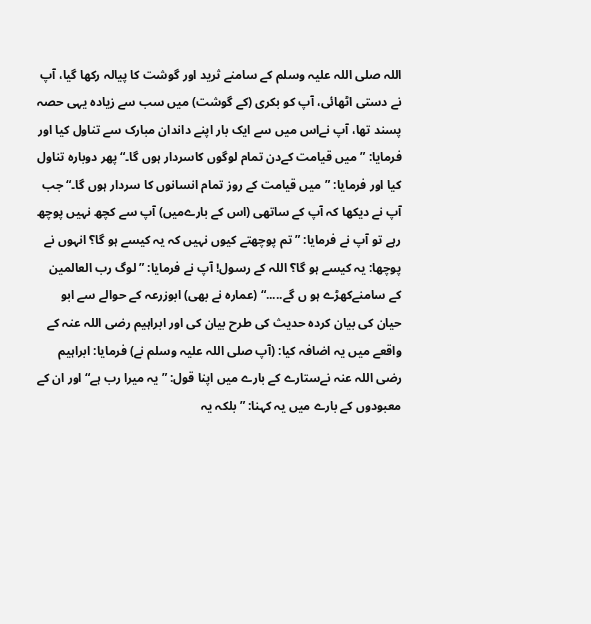اللہ صلی اللہ علیہ وسلم کے سامنے ثرید اور گوشت کا پیالہ رکھا گیا، آپ نے دستی اٹھائی، آپ کو بکری (کے گوشت) میں سب سے زیادہ یہی حصہ پسند تھا، آپ نےاس میں سے ایک بار اپنے داندان مبارک سے تناول کیا اور فرمایا: ”میں قیامت کےدن تمام لوگوں کاسردار ہوں گا۔“ پھر دوبارہ تناول کیا اور فرمایا: ”میں قیامت کے روز تمام انسانوں کا سردار ہوں گا۔“ جب آپ نے دیکھا کہ آپ کے ساتھی (اس کے بارےمیں) آپ سے کچھ نہیں پوچھ رہے تو آپ نے فرمایا: ” تم پوچھتے کیوں نہیں کہ یہ کیسے ہو گا؟ انہوں نے پوچھا: یہ کیسے ہو گا؟ اللہ کے رسول! آپ نے فرمایا: ”لوگ رب العالمین کے سامنےکھڑے ہو ں گے.....“ (عمارہ نے بھی) ابوزرعہ کے حوالے سے ابو حیان کی بیان کردہ حدیث کی طرح بیان کی اور ابراہیم رضی اللہ عنہ کے واقعے میں یہ اضافہ کیا: (آپ صلی اللہ علیہ وسلم نے) فرمایا: ابراہیم رضی اللہ عنہ نےستارے کے بارے میں اپنا قول: ”یہ میرا رب ہے“ اور ان کے معبودوں کے بارے میں یہ کہنا: ” بلکہ یہ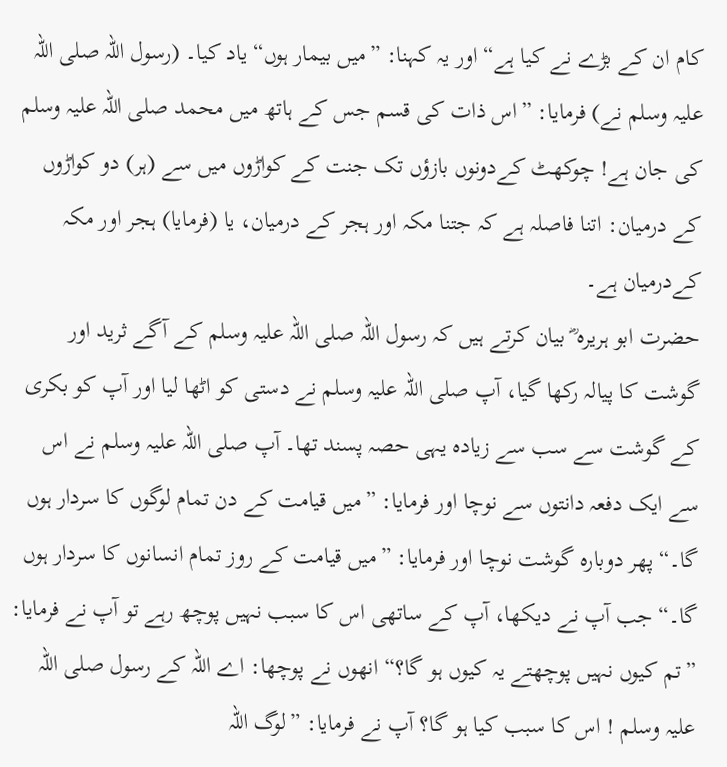کام ان کے بڑے نے کیا ہے“ اور یہ کہنا: ”میں بیمار ہوں“ یاد کیا۔ (رسول اللہ صلی اللہ علیہ وسلم نے) فرمایا: ”اس ذات کی قسم جس کے ہاتھ میں محمد صلی اللہ علیہ وسلم کی جان ہے! چوکھٹ کےدونوں بازؤں تک جنت کے کواڑوں میں سے (ہر) دو کواڑوں کے درمیان: اتنا فاصلہ ہے کہ جتنا مکہ اور ہجر کے درمیان، یا (فرمایا) ہجر اور مکہ کےدرمیان ہے۔
حضرت ابو ہریرہ ؓ بیان کرتے ہیں کہ رسول اللہ صلی اللہ علیہ وسلم کے آگے ثرید اور گوشت کا پیالہ رکھا گیا، آپ صلی اللہ علیہ وسلم نے دستی کو اٹھا لیا اور آپ کو بکری کے گوشت سے سب سے زیادہ یہی حصہ پسند تھا۔ آپ صلی اللہ علیہ وسلم نے اس سے ایک دفعہ دانتوں سے نوچا اور فرمایا: ”میں قیامت کے دن تمام لوگوں کا سردار ہوں گا۔“ پھر دوبارہ گوشت نوچا اور فرمایا: ”میں قیامت کے روز تمام انسانوں کا سردار ہوں گا۔“ جب آپ نے دیکھا، آپ کے ساتھی اس کا سبب نہیں پوچھ رہے تو آپ نے فرمایا: ”تم کیوں نہیں پوچھتے یہ کیوں ہو گا؟“ انھوں نے پوچھا: اے اللہ کے رسول صلی اللہ علیہ وسلم ! اس کا سبب کیا ہو گا؟ آپ نے فرمایا: ”لوگ اللہ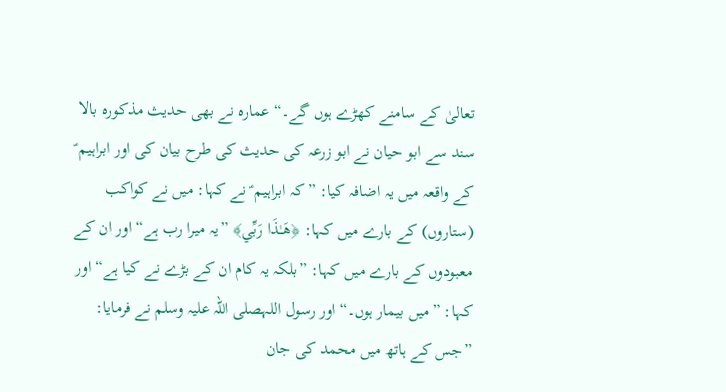تعالیٰ کے سامنے کھڑے ہوں گے۔“ عمارہ نے بھی حدیث مذکورہ بالا سند سے ابو حیان نے ابو زرعہ کی حدیث کی طرح بیان کی اور ابراہیم ؑ کے واقعہ میں یہ اضافہ کیا: ”کہ ابراہیم ؑ نے کہا: میں نے کواکب (ستاروں) کے بارے میں کہا: ﴿هَـٰذَا رَبِّي﴾ ”یہ میرا رب ہے“ اور ان کے معبودوں کے بارے میں کہا: ”بلکہ یہ کام ان کے بڑے نے کیا ہے“ اور کہا: ”میں بیمار ہوں۔“ اور رسول اللہصلی اللہ علیہ وسلم نے فرمایا: ”جس کے ہاتھ میں محمد کی جان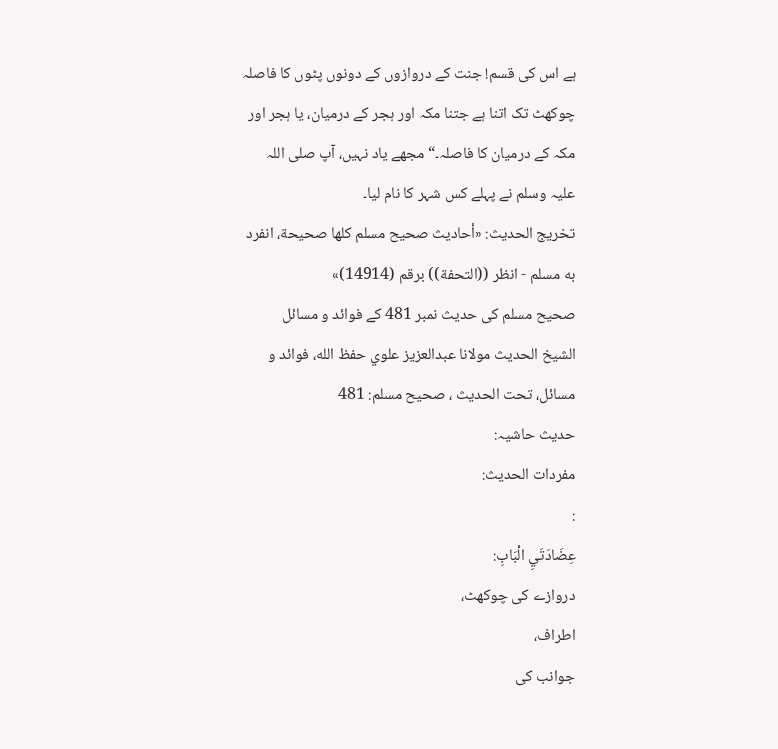ہے اس کی قسم! جنت کے دروازوں کے دونوں پٹوں کا فاصلہ چوکھٹ تک اتنا ہے جتنا مکہ اور ہجر کے درمیان، یا ہجر اور مکہ کے درمیان کا فاصلہ۔“ مجھے یاد نہیں، آپ صلی اللہ علیہ وسلم نے پہلے کس شہر کا نام لیا۔
تخریج الحدیث: «أحاديث صحيح مسلم كلها صحيحة، انفرد به مسلم - انظر ((التحفة)) برقم (14914)»
صحیح مسلم کی حدیث نمبر 481 کے فوائد و مسائل
الشيخ الحديث مولانا عبدالعزيز علوي حفظ الله، فوائد و مسائل، تحت الحديث ، صحيح مسلم: 481
حدیث حاشیہ:
مفردات الحدیث:
:
عِضَادَتَيِ الْبَابِ:
دروازے کی چوکھٹ،
اطراف،
جوانب کی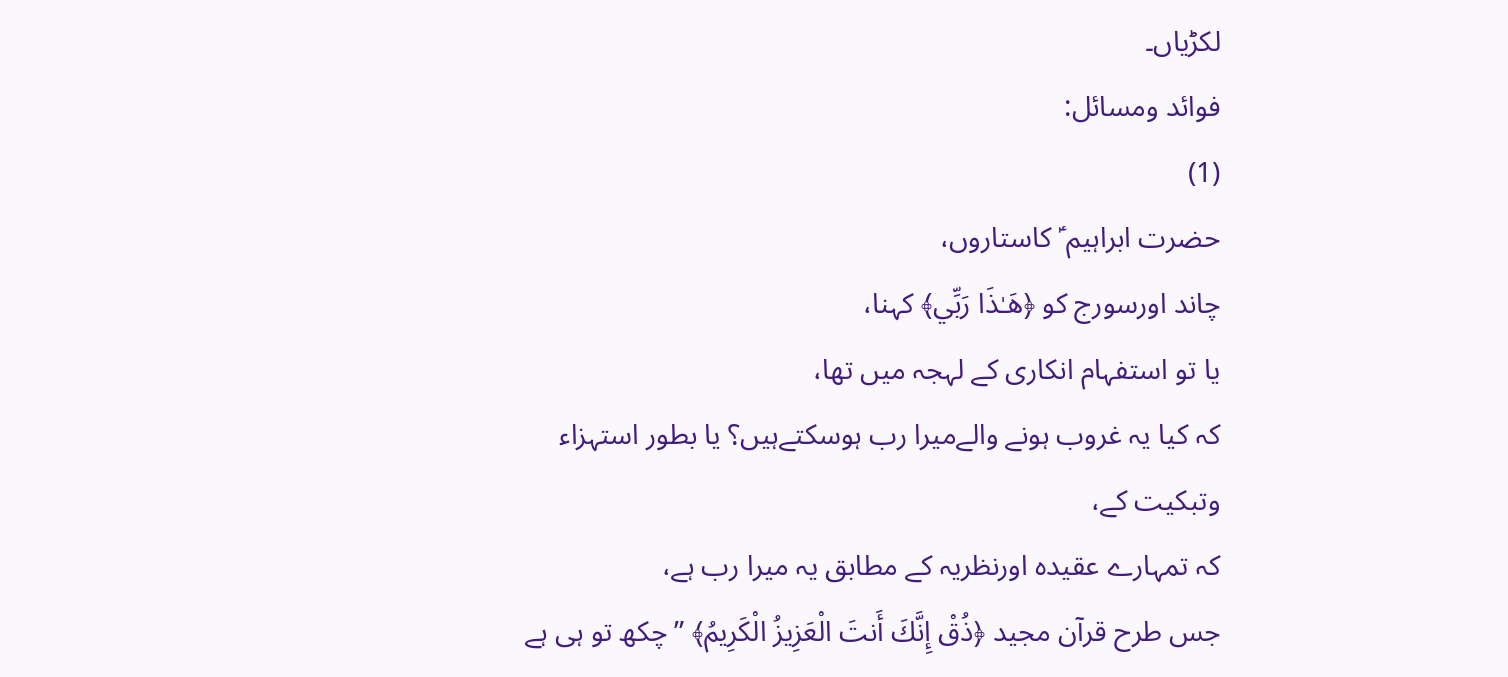لکڑیاں۔
فوائد ومسائل:
(1)
حضرت ابراہیم ؑ کاستاروں،
چاند اورسورج کو ﴿هَـٰذَا رَبِّي﴾ کہنا،
یا تو استفہام انکاری کے لہجہ میں تھا،
کہ کیا یہ غروب ہونے والےمیرا رب ہوسکتےہیں؟ یا بطور استہزاء وتبکیت کے،
کہ تمہارے عقیدہ اورنظریہ کے مطابق یہ میرا رب ہے،
جس طرح قرآن مجید ﴿ذُقْ إِنَّكَ أَنتَ الْعَزِيزُ الْكَرِيمُ﴾ ”چکھ تو ہی ہے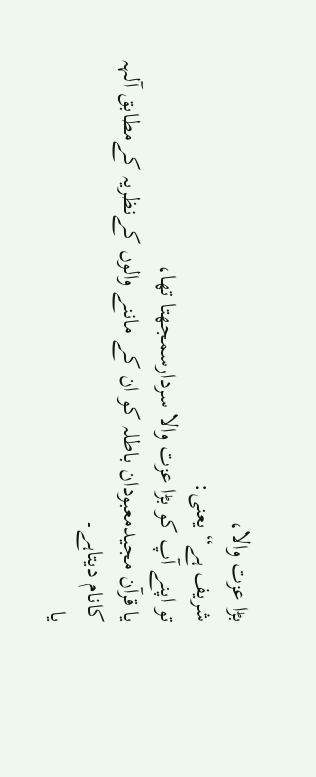بڑا عزت والا،
شریف ہے“ یعنی:
تو اپنے آپ کو بڑا عزت والا سردارسمجھتا تھا،
یا قرآن مجیدمعبودان باطلہ کو ان کے ماننے والوں کےنظریہ کےمطابق آلہہ کانام دیتاہے۔
یا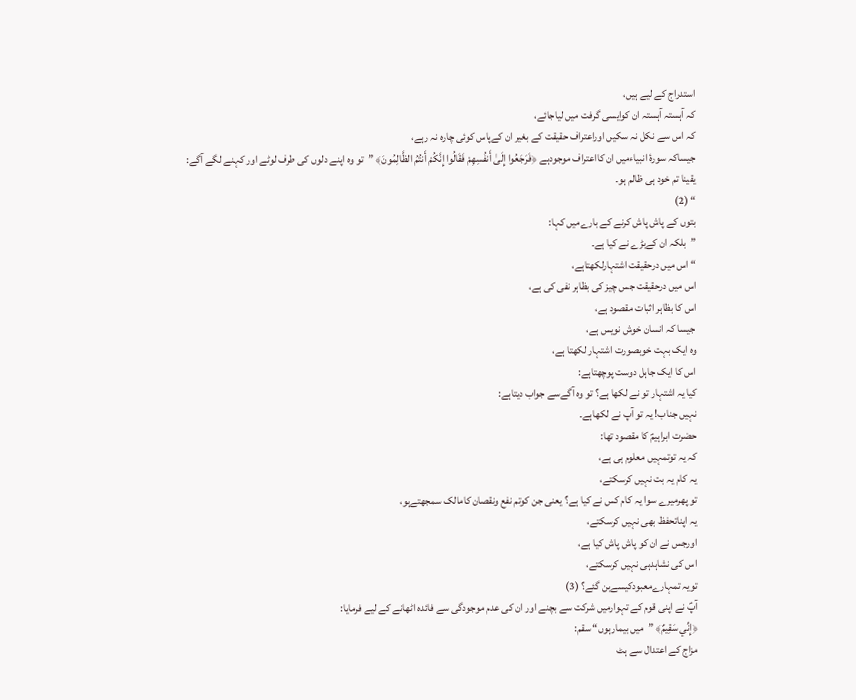استدراج کے لیے ہیں،
کہ آہستہ آہستہ ان کوایسی گرفت میں لیاجائے،
کہ اس سے نکل نہ سکیں اوراعتراف حقیقت کے بغیر ان کےپاس کوئی چارہ نہ رہے،
جیساکہ سورۂ انبیاءمیں ان کااعتراف موجودہے ﴿فَرَجَعُوا إِلَىٰ أَنفُسِهِمْ فَقَالُوا إِنَّكُمْ أَنتُمُ الظَّالِمُونَ﴾ ”تو وہ اپنے دلوں کی طرف لوٹے اور کہنے لگے آگے:
یقینا تم خود ہی ظالم ہو۔
“ (2)
بتوں کے پاش پاش کرنے کے بارےمیں کہا:
”بلکہ ان کےبڑے نے کیا ہے۔
“ اس میں درحقیقت اشتہارلکھتاہے،
اس میں درحقیقت جس چیز کی بظاہر نفی کی ہے،
اس کا بظاہر اثبات مقصود ہے،
جیسا کہ انسان خوش نویس ہے،
وہ ایک بہت خوبصورت اشتہار لکھتا ہے،
اس کا ایک جاہل دوست پوچھتاہے:
کیا یہ اشتہار تو نے لکھا ہے؟ تو وہ آگےسے جواب دیتاہے:
نہیں جناب! یہ تو آپ نے لکھاہے۔
حضرت ابراہیمؑ کا مقصود تھا:
کہ یہ توتمہیں معلوم ہی ہے،
یہ کام یہ بت نہیں کرسکتے،
تو پھرمیرے سوا یہ کام کس نے کیا ہے؟ یعنی جن کوتم نفع ونقصان کامالک سمجھتےہو،
یہ اپناتحفظ بھی نہیں کرسکتے،
اورجس نے ان کو پاش پاش کیا ہے،
اس کی نشاہدہی نہیں کرسکتے،
تویہ تمہارےمعبودکیسےبن گئے؟ (3)
آپؑ نے اپنی قوم کے تہوارمیں شرکت سے بچنے اور ان کی عدم موجودگی سے فائدہ اٹھانے کے لیے فرمایا:
﴿إِنِّي سَقِيمٌ﴾ ”میں بیمارہوں“ سقم:
مزاج کے اعتدال سے ہٹ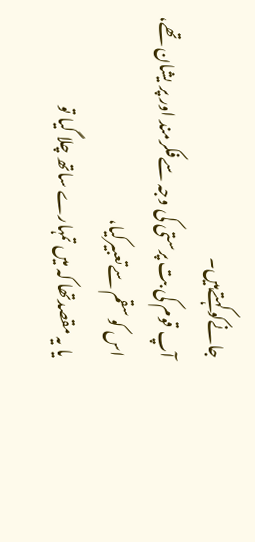جانےکوکہتےہیں۔
آپ قوم کی بت پرستی کی وجہ سےفکرمند اور پر یشان تھے،
اس کو سقم سےتعبیرکیا،
یا یہ مقصدتھا کہ میں تمہارے ساتھ چلا گیا تو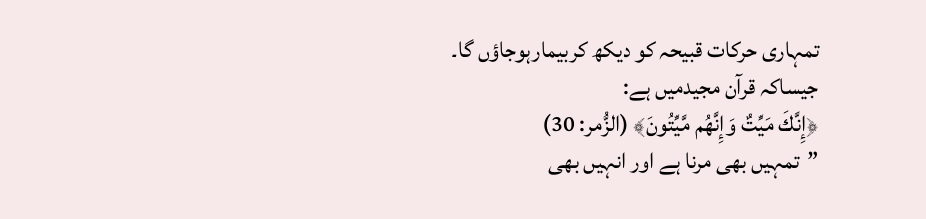تمہاری حرکات قبیحہ کو دیکھ کربیمارہوجاؤں گا۔
جیساکہ قرآن مجیدمیں ہے:
﴿إِنَّكَ مَيِّتٌ وَإِنَّهُم مَّيِّتُونَ﴾ (الزُّمر: 30)
”تمہیں بھی مرنا ہے اور انہیں بھی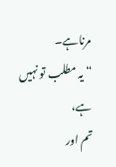مرناہے۔
“ یہ مطلب تو نہیں ہے،
تم اور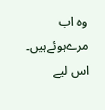وہ اب مرےہوئےہیں۔
اس لیے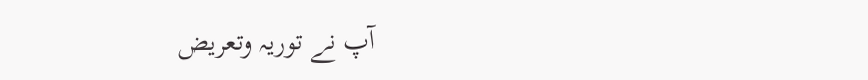آپ نے توریہ وتعریض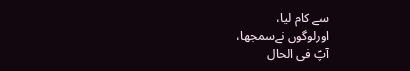سے کام لیا،
اورلوگوں نےسمجھا،
آپؑ فی الحال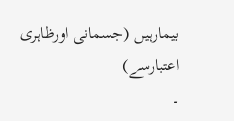بیمارہیں (جسمانی اورظاہری اعتبارسے)
۔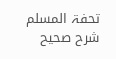تحفۃ المسلم شرح صحیح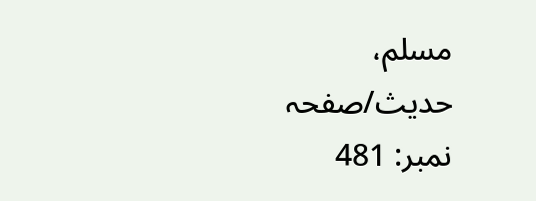مسلم، حدیث/صفحہ نمبر: 481